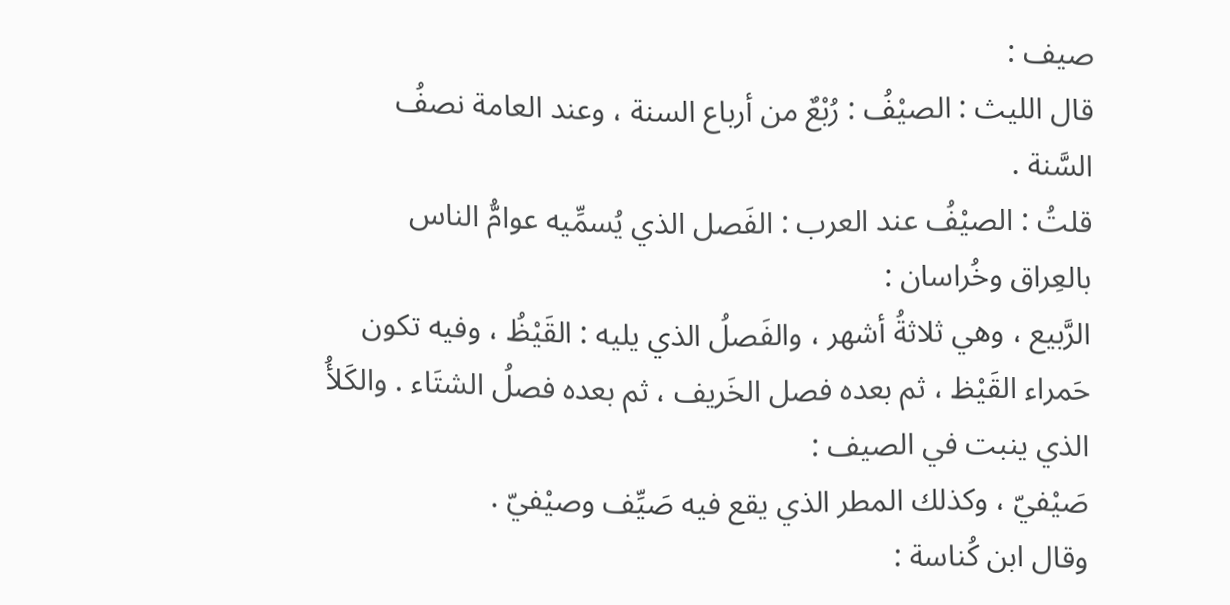صيف :
قال الليث : الصيْفُ : رُبْعٌ من أرباع السنة ، وعند العامة نصفُ السَّنة .
قلتُ : الصيْفُ عند العرب : الفَصل الذي يُسمِّيه عوامُّ الناس بالعِراق وخُراسان :
الرَّبيع ، وهي ثلاثةُ أشهر ، والفَصلُ الذي يليه : القَيْظُ ، وفيه تكون حَمراء القَيْظ ، ثم بعده فصل الخَريف ، ثم بعده فصلُ الشتَاء . والكَلأُ الذي ينبت في الصيف :
صَيْفيّ ، وكذلك المطر الذي يقع فيه صَيِّف وصيْفيّ .
وقال ابن كُناسة :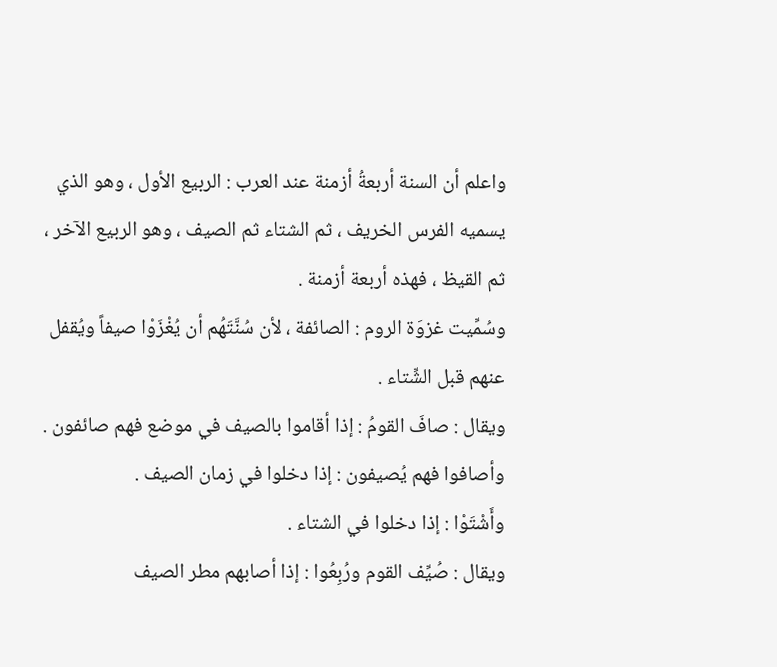واعلم أن السنة أربعةُ أزمنة عند العرب : الربيع الأول ، وهو الذي يسميه الفرس الخريف ، ثم الشتاء ثم الصيف ، وهو الربيع الآخر ، ثم القيظ ، فهذه أربعة أزمنة .
وسُمِّيت غزوَة الروم : الصائفة ، لأن سُنَّتَهُم أن يُغْزَوْا صيفاً ويُقفل عنهم قبل الشِّتاء .
ويقال : صافَ القومُ : إذا أقاموا بالصيف في موضع فهم صائفون . وأصافوا فهم يُصيفون : إذا دخلوا في زمان الصيف .
وأَشْتَوْا : إذا دخلوا في الشتاء .
ويقال : صُيِّف القوم ورُبِعُوا : إذا أصابهم مطر الصيف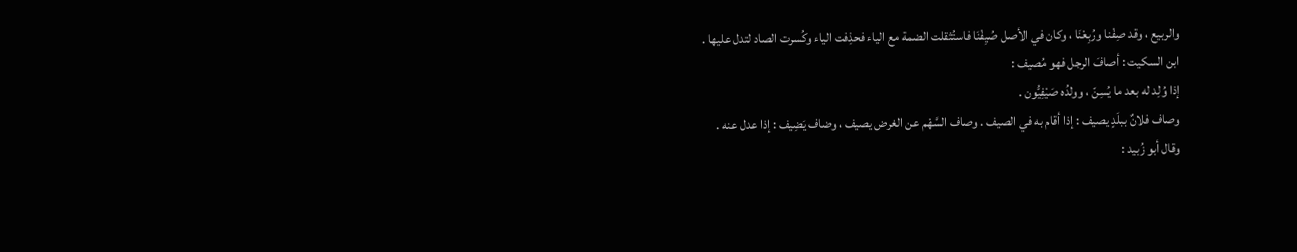والربيع ، وقد صِفْنا ورُبِعْنَا ، وكان في الأصل صُيِفْنَا فاستُثقلت الضمة مع الياء فحذِفت الياء وكُسرت الصاد لتدل عليها .
ابن السكيت : أصافَ الرجل فهو مُصيف :
إذا وُلِد له بعد ما يُسِنّ ، وولدُه صَيْفِيُّون .
وصاف فلانٌ ببلَدٍ يصيف : إذا أقام به في الصيف . وصاف السَّهْم عن الغرض يصيف ، وضاف يَضِيف : إذا عدل عنه .
وقال أبو زُبيد :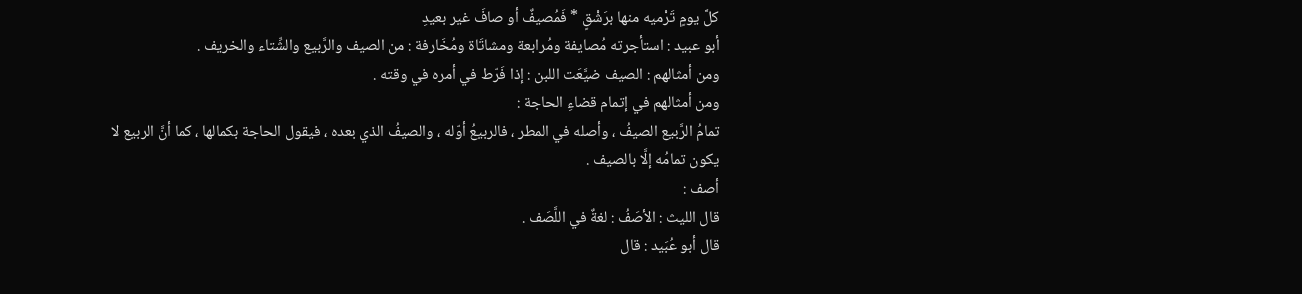كلَّ يومٍ تَرْميه منها برَشْقٍ * فَمُصيفٌ أو صافَ غير بعيدِ
أبو عبيد : استأجرته مُصايفة ومُرابعة ومشاتَاة ومُخَارفة : من الصيف والرَّبيع والشِّتاء والخريف .
ومن أمثالهم : الصيف ضيَّعَت اللبن : إذا فَرّط في أمره في وقته .
ومن أمثالهم في إتمام قضاءِ الحاجة :
تمامُ الرَّبيع الصيفُ ، وأصله في المطر ، فالربيعُ أوّله ، والصيفُ الذي بعده ، فيقول الحاجة بكمالها ، كما أنَّ الربيع لا يكون تمامُه إلَّا بالصيف .
أصف :
قال الليث : الأصَفُ : لغةٌ في اللَّصَف .
قال أبو عُبَيد : قال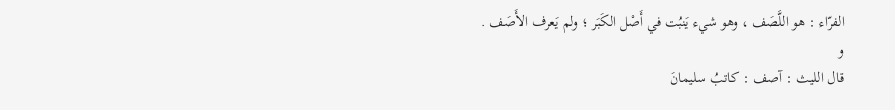الفرّاء : هو اللَّصَف ، وهو شيء يَنبُت في أَصْل الكَبَر ؛ ولم يَعرف الأَصَف .
و
قال الليث : آصف : كاتبُ سليمانَ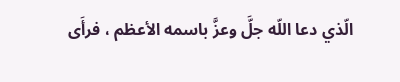الّذي دعا اللّه جلَّ وعزَّ باسمه الأعظم ، فرأَى